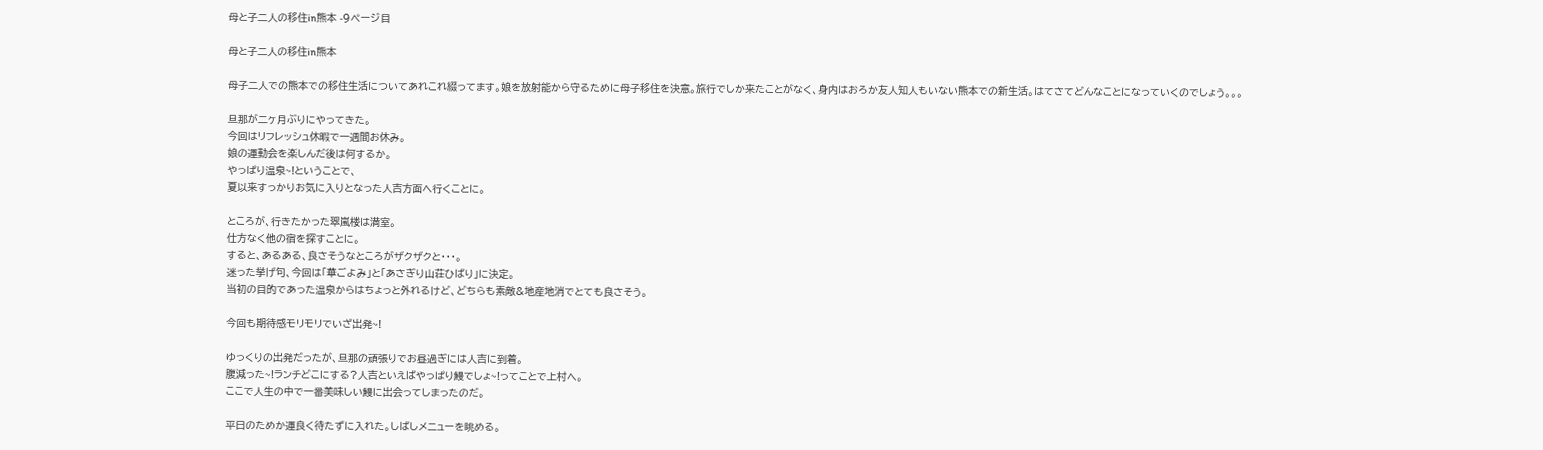母と子二人の移住in熊本 -9ページ目

母と子二人の移住in熊本

母子二人での熊本での移住生活についてあれこれ綴ってます。娘を放射能から守るために母子移住を決意。旅行でしか来たことがなく、身内はおろか友人知人もいない熊本での新生活。はてさてどんなことになっていくのでしょう。。。

旦那が二ヶ月ぶりにやってきた。
今回はリフレッシュ休暇で一週間お休み。
娘の運動会を楽しんだ後は何するか。
やっぱり温泉~!ということで、
夏以来すっかりお気に入りとなった人吉方面へ行くことに。

ところが、行きたかった翠嵐楼は満室。
仕方なく他の宿を探すことに。
すると、あるある、良さそうなところがザクザクと・・・。
迷った挙げ句、今回は「華ごよみ」と「あさぎり山荘ひばり」に決定。
当初の目的であった温泉からはちょっと外れるけど、どちらも素敵&地産地消でとても良さそう。

今回も期待感モリモリでいざ出発~!

ゆっくりの出発だったが、旦那の頑張りでお昼過ぎには人吉に到着。
腹減った~!ランチどこにする?人吉といえばやっぱり鰻でしょ~!ってことで上村へ。
ここで人生の中で一番美味しい鰻に出会ってしまったのだ。

平日のためか運良く待たずに入れた。しばしメニューを眺める。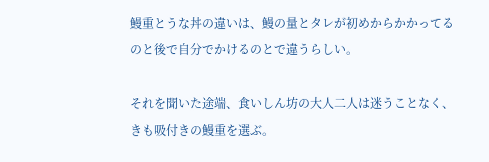鰻重とうな丼の違いは、鰻の量とタレが初めからかかってるのと後で自分でかけるのとで違うらしい。

それを聞いた途端、食いしん坊の大人二人は迷うことなく、きも吸付きの鰻重を選ぶ。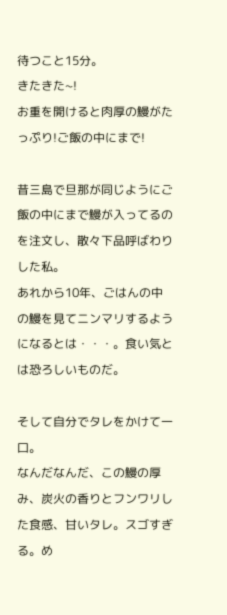待つこと15分。
きたきた~!
お重を開けると肉厚の鰻がたっぷり!ご飯の中にまで!

昔三島で旦那が同じようにご飯の中にまで鰻が入ってるのを注文し、散々下品呼ばわりした私。
あれから10年、ごはんの中の鰻を見てニンマリするようになるとは・・・。食い気とは恐ろしいものだ。

そして自分でタレをかけて一口。
なんだなんだ、この鰻の厚み、炭火の香りとフンワリした食感、甘いタレ。スゴすぎる。め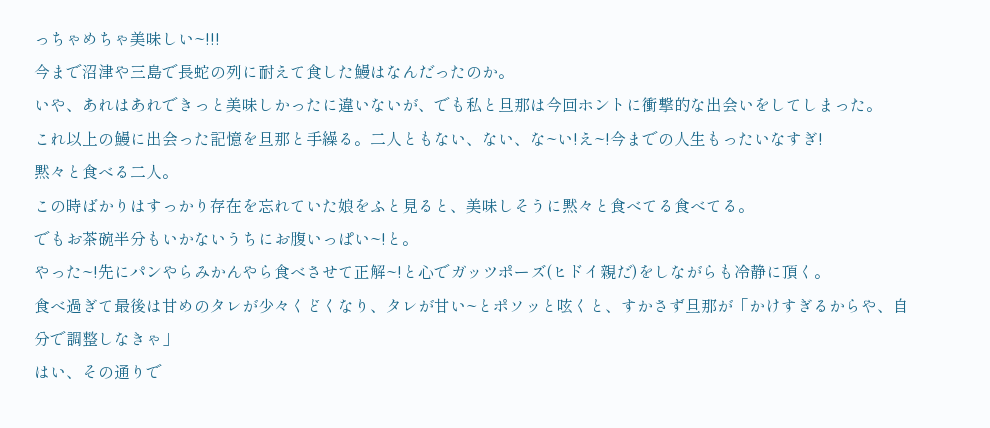っちゃめちゃ美味しい~!!!
今まで沼津や三島で長蛇の列に耐えて食した鰻はなんだったのか。
いや、あれはあれできっと美味しかったに違いないが、でも私と旦那は今回ホントに衝撃的な出会いをしてしまった。
これ以上の鰻に出会った記憶を旦那と手繰る。二人ともない、ない、な~い!え~!今までの人生もったいなすぎ!
黙々と食べる二人。
この時ばかりはすっかり存在を忘れていた娘をふと見ると、美味しそうに黙々と食べてる食べてる。
でもお茶碗半分もいかないうちにお腹いっぱい~!と。
やった~!先にパンやらみかんやら食べさせて正解~!と心でガッツポーズ(ヒドイ親だ)をしながらも冷静に頂く。
食べ過ぎて最後は甘めのタレが少々くどくなり、タレが甘い~とポソッと呟くと、すかさず旦那が「かけすぎるからや、自分で調整しなきゃ」
はい、その通りで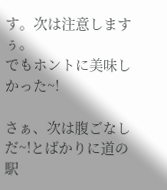す。次は注意しますぅ。
でもホントに美味しかった~!

さぁ、次は腹ごなしだ~!とばかりに道の駅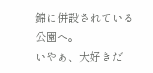錦に併設されている公園へ。
いやぁ、大好きだ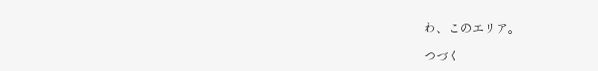わ、このエリア。

つづく